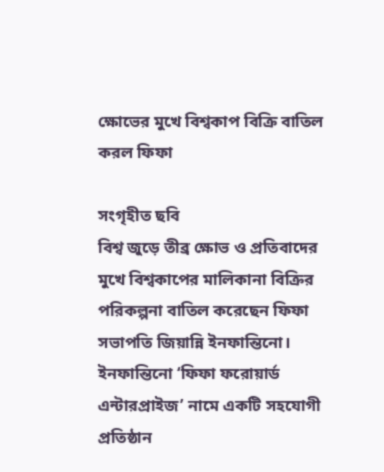ক্ষোভের মুখে বিশ্বকাপ বিক্রি বাতিল করল ফিফা

সংগৃহীত ছবি
বিশ্ব জুড়ে তীব্র ক্ষোভ ও প্রতিবাদের মুখে বিশ্বকাপের মালিকানা বিক্রির পরিকল্পনা বাতিল করেছেন ফিফা সভাপতি জিয়ান্নি ইনফান্তিনো।
ইনফান্তিনো ‘ফিফা ফরোয়ার্ড এন্টারপ্রাইজ’ নামে একটি সহযোগী প্রতিষ্ঠান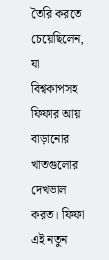তৈরি করতে চেয়েছিলেন, যা বিশ্বকাপসহ ফিফার আয় বাড়ানোর খাতগুলোর দেখভাল করত। ফিফা এই নতুন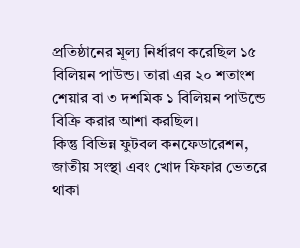প্রতিষ্ঠানের মূল্য নির্ধারণ করেছিল ১৫ বিলিয়ন পাউন্ড। তারা এর ২০ শতাংশ শেয়ার বা ৩ দশমিক ১ বিলিয়ন পাউন্ডে বিক্রি করার আশা করছিল।
কিন্তু বিভিন্ন ফুটবল কনফেডারেশন, জাতীয় সংস্থা এবং খোদ ফিফার ভেতরে থাকা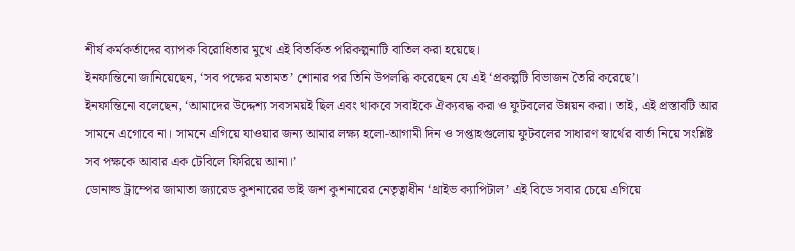শীর্ষ কর্মকর্তাদের ব্যাপক বিরোধিতার মুখে এই বিতর্কিত পরিকল্পনাটি বাতিল করা হয়েছে।
ইনফান্তিনো জানিয়েছেন, ‘সব পক্ষের মতামত’ শোনার পর তিনি উপলব্ধি করেছেন যে এই ‘প্রকল্পটি বিভাজন তৈরি করেছে’।
ইনফান্তিনো বলেছেন, ‘আমাদের উদ্দেশ্য সবসময়ই ছিল এবং থাকবে সবাইকে ঐক্যবদ্ধ করা ও ফুটবলের উন্নয়ন করা। তাই, এই প্রস্তাবটি আর সামনে এগোবে না। সামনে এগিয়ে যাওয়ার জন্য আমার লক্ষ্য হলো-আগামী দিন ও সপ্তাহগুলোয় ফুটবলের সাধারণ স্বার্থের বার্তা নিয়ে সংশ্লিষ্ট সব পক্ষকে আবার এক টেবিলে ফিরিয়ে আনা।’
ডোনাল্ড ট্রাম্পের জামাতা জ্যারেড কুশনারের ভাই জশ কুশনারের নেতৃত্বাধীন ‘থ্রাইভ ক্যাপিটাল’ এই বিডে সবার চেয়ে এগিয়ে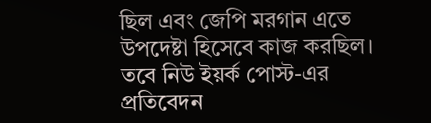ছিল এবং জেপি মরগান এতে উপদেষ্টা হিসেবে কাজ করছিল।
তবে নিউ ইয়র্ক পোস্ট-এর প্রতিবেদন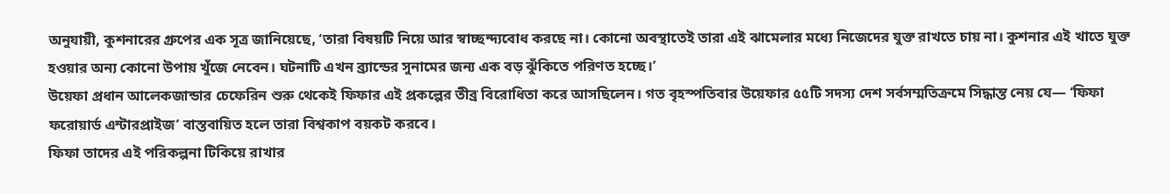অনুযায়ী, কুশনারের গ্রুপের এক সূত্র জানিয়েছে, ‘তারা বিষয়টি নিয়ে আর স্বাচ্ছন্দ্যবোধ করছে না। কোনো অবস্থাতেই তারা এই ঝামেলার মধ্যে নিজেদের যুক্ত রাখতে চায় না। কুশনার এই খাতে যুক্ত হওয়ার অন্য কোনো উপায় খুঁজে নেবেন। ঘটনাটি এখন ব্র্যান্ডের সুনামের জন্য এক বড় ঝুঁকিতে পরিণত হচ্ছে।’
উয়েফা প্রধান আলেকজান্ডার চেফেরিন শুরু থেকেই ফিফার এই প্রকল্পের তীব্র বিরোধিতা করে আসছিলেন। গত বৃহস্পতিবার উয়েফার ৫৫টি সদস্য দেশ সর্বসম্মতিক্রমে সিদ্ধান্ত নেয় যে— ‘ফিফা ফরোয়ার্ড এন্টারপ্রাইজ’ বাস্তবায়িত হলে তারা বিশ্বকাপ বয়কট করবে।
ফিফা তাদের এই পরিকল্পনা টিকিয়ে রাখার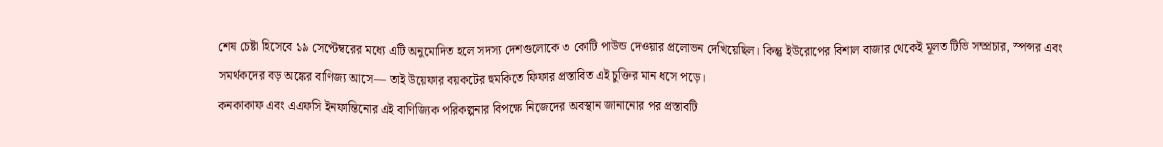শেষ চেষ্টা হিসেবে ১৯ সেপ্টেম্বরের মধ্যে এটি অনুমোদিত হলে সদস্য দেশগুলোকে ৩ কোটি পাউন্ড দেওয়ার প্রলোভন দেখিয়েছিল। কিন্তু ইউরোপের বিশাল বাজার থেকেই মূলত টিভি সম্প্রচার, স্পন্সর এবং সমর্থকদের বড় অঙ্কের বাণিজ্য আসে— তাই উয়েফার বয়কটের হুমকিতে ফিফার প্রস্তাবিত এই চুক্তির মান ধসে পড়ে।
কনকাকাফ এবং এএফসি ইনফান্তিনোর এই বাণিজ্যিক পরিকল্পনার বিপক্ষে নিজেদের অবস্থান জানানোর পর প্রস্তাবটি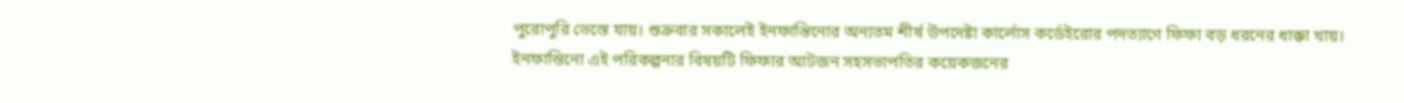পুরোপুরি ভেস্তে যায়। শুক্রবার সকালেই ইনফান্তিনোর অন্যতম শীর্ষ উপদেষ্টা কার্লোস কর্ডেইরোর পদত্যাগে ফিফা বড় ধরনের ধাক্কা খায়।
ইনফান্তিনো এই পরিকল্পনার বিষয়টি ফিফার আটজন সহসভাপতির কয়েকজনের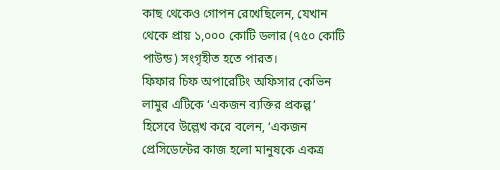কাছ থেকেও গোপন রেখেছিলেন, যেখান থেকে প্রায় ১,০০০ কোটি ডলার (৭৫০ কোটি পাউন্ড) সংগৃহীত হতে পারত।
ফিফার চিফ অপারেটিং অফিসার কেভিন লামুর এটিকে ‘একজন ব্যক্তির প্রকল্প’ হিসেবে উল্লেখ করে বলেন, ‘একজন প্রেসিডেন্টের কাজ হলো মানুষকে একত্র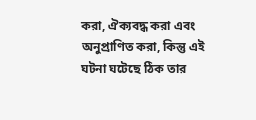করা, ঐক্যবদ্ধ করা এবং অনুপ্রাণিত করা, কিন্তু এই ঘটনা ঘটেছে ঠিক তার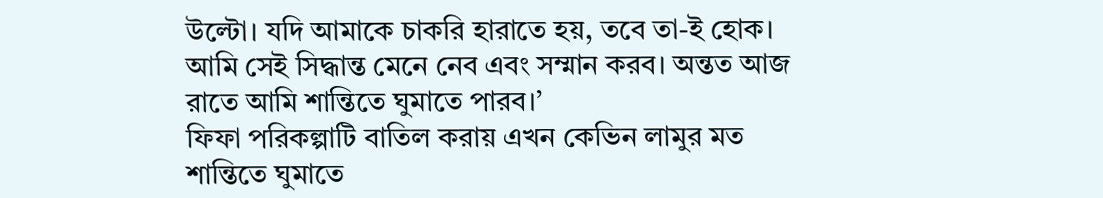উল্টো। যদি আমাকে চাকরি হারাতে হয়, তবে তা-ই হোক। আমি সেই সিদ্ধান্ত মেনে নেব এবং সম্মান করব। অন্তত আজ রাতে আমি শান্তিতে ঘুমাতে পারব।’
ফিফা পরিকল্পাটি বাতিল করায় এখন কেভিন লামুর মত শান্তিতে ঘুমাতে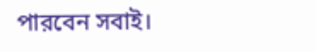পারবেন সবাই।